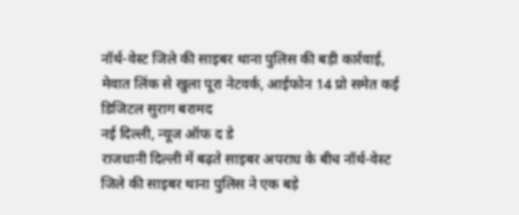नॉर्थ-वेस्ट जिले की साइबर थाना पुलिस की बड़ी कार्रवाई, मेवात लिंक से खुला पूरा नेटवर्क, आईफोन 14 प्रो समेत कई डिजिटल सुराग बरामद
नई दिल्ली, न्यूज ऑफ द डे
राजधानी दिल्ली में बढ़ते साइबर अपराध के बीच नॉर्थ-वेस्ट जिले की साइबर थाना पुलिस ने एक बड़े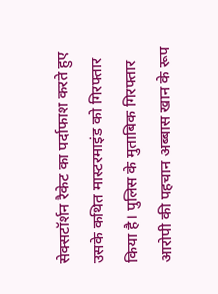सेक्सटॉर्शन रैकेट का पर्दाफाश करते हुए उसके कथित मास्टरमाइंड को गिरफ्तार किया है। पुलिस के मुताबिक गिरफ्तार आरोपी की पहचान अब्बास खान के रूप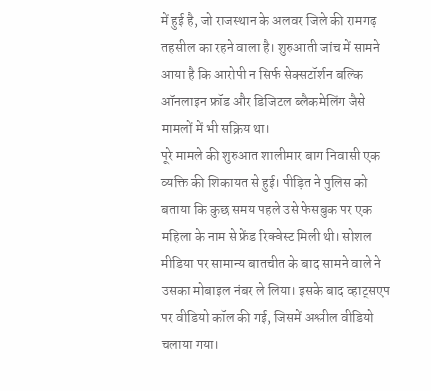में हुई है, जो राजस्थान के अलवर जिले की रामगढ़ तहसील का रहने वाला है। शुरुआती जांच में सामने आया है कि आरोपी न सिर्फ सेक्सटॉर्शन बल्कि ऑनलाइन फ्रॉड और डिजिटल ब्लैकमेलिंग जैसे मामलों में भी सक्रिय था।
पूरे मामले की शुरुआत शालीमार बाग निवासी एक व्यक्ति की शिकायत से हुई। पीड़ित ने पुलिस को बताया कि कुछ समय पहले उसे फेसबुक पर एक महिला के नाम से फ्रेंड रिक्वेस्ट मिली थी। सोशल मीडिया पर सामान्य बातचीत के बाद सामने वाले ने उसका मोबाइल नंबर ले लिया। इसके बाद व्हाट्सएप पर वीडियो कॉल की गई, जिसमें अश्लील वीडियो चलाया गया।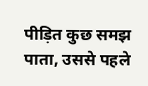पीड़ित कुछ समझ पाता, उससे पहले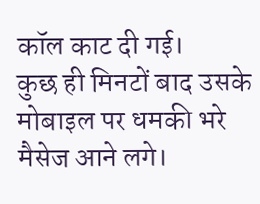कॉल काट दी गई।
कुछ ही मिनटों बाद उसके मोबाइल पर धमकी भरे मैसेज आने लगे।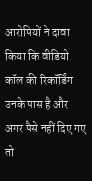आरोपियों ने दावा किया कि वीडियो कॉल की रिकॉर्डिंग उनके पास है और अगर पैसे नहीं दिए गए तो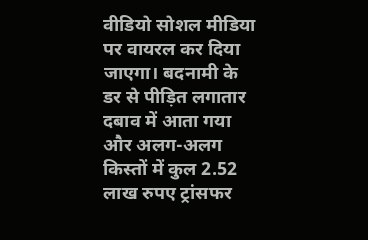वीडियो सोशल मीडिया पर वायरल कर दिया जाएगा। बदनामी के डर से पीड़ित लगातार दबाव में आता गया और अलग-अलग किस्तों में कुल 2.52 लाख रुपए ट्रांसफर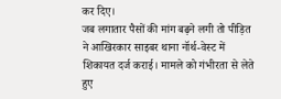कर दिए।
जब लगातार पैसों की मांग बढ़ने लगी तो पीड़ित ने आखिरकार साइबर थाना नॉर्थ-वेस्ट में शिकायत दर्ज कराई। मामले को गंभीरता से लेते हुए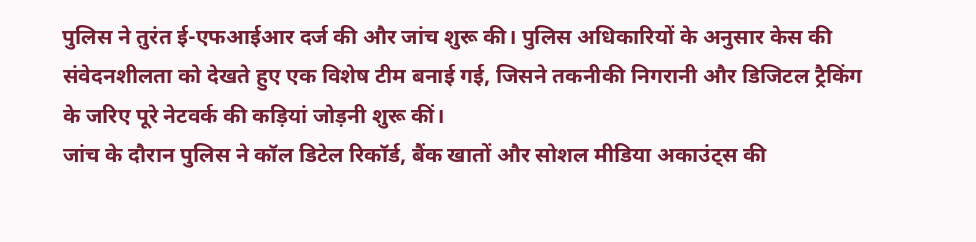पुलिस ने तुरंत ई-एफआईआर दर्ज की और जांच शुरू की। पुलिस अधिकारियों के अनुसार केस की संवेदनशीलता को देखते हुए एक विशेष टीम बनाई गई, जिसने तकनीकी निगरानी और डिजिटल ट्रैकिंग के जरिए पूरे नेटवर्क की कड़ियां जोड़नी शुरू कीं।
जांच के दौरान पुलिस ने कॉल डिटेल रिकॉर्ड, बैंक खातों और सोशल मीडिया अकाउंट्स की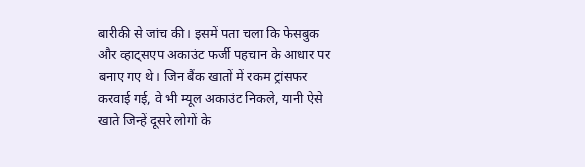बारीकी से जांच की। इसमें पता चला कि फेसबुक और व्हाट्सएप अकाउंट फर्जी पहचान के आधार पर बनाए गए थे। जिन बैंक खातों में रकम ट्रांसफर करवाई गई, वे भी म्यूल अकाउंट निकले, यानी ऐसे खाते जिन्हें दूसरे लोगों के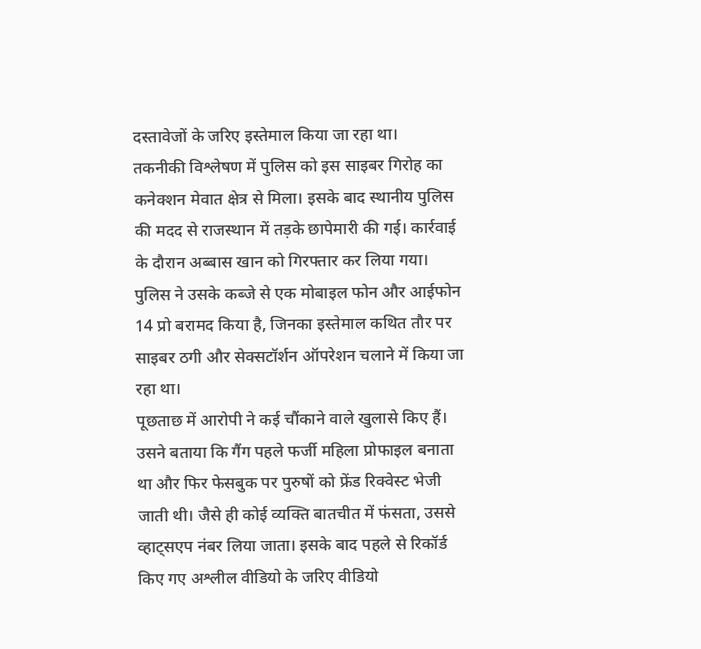दस्तावेजों के जरिए इस्तेमाल किया जा रहा था।
तकनीकी विश्लेषण में पुलिस को इस साइबर गिरोह का कनेक्शन मेवात क्षेत्र से मिला। इसके बाद स्थानीय पुलिस की मदद से राजस्थान में तड़के छापेमारी की गई। कार्रवाई के दौरान अब्बास खान को गिरफ्तार कर लिया गया। पुलिस ने उसके कब्जे से एक मोबाइल फोन और आईफोन 14 प्रो बरामद किया है, जिनका इस्तेमाल कथित तौर पर साइबर ठगी और सेक्सटॉर्शन ऑपरेशन चलाने में किया जा रहा था।
पूछताछ में आरोपी ने कई चौंकाने वाले खुलासे किए हैं। उसने बताया कि गैंग पहले फर्जी महिला प्रोफाइल बनाता था और फिर फेसबुक पर पुरुषों को फ्रेंड रिक्वेस्ट भेजी जाती थी। जैसे ही कोई व्यक्ति बातचीत में फंसता, उससे व्हाट्सएप नंबर लिया जाता। इसके बाद पहले से रिकॉर्ड किए गए अश्लील वीडियो के जरिए वीडियो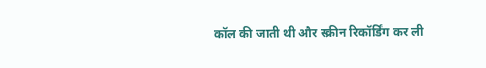कॉल की जाती थी और स्क्रीन रिकॉर्डिंग कर ली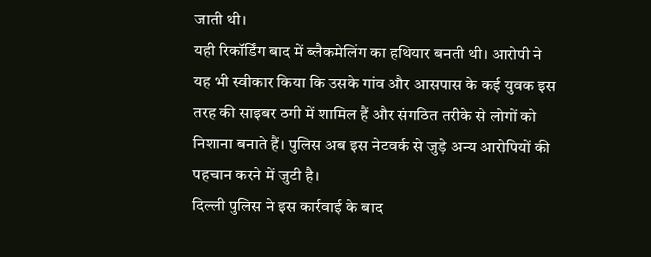जाती थी।
यही रिकॉर्डिंग बाद में ब्लैकमेलिंग का हथियार बनती थी। आरोपी ने यह भी स्वीकार किया कि उसके गांव और आसपास के कई युवक इस तरह की साइबर ठगी में शामिल हैं और संगठित तरीके से लोगों को निशाना बनाते हैं। पुलिस अब इस नेटवर्क से जुड़े अन्य आरोपियों की पहचान करने में जुटी है।
दिल्ली पुलिस ने इस कार्रवाई के बाद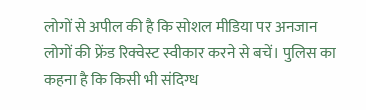लोगों से अपील की है कि सोशल मीडिया पर अनजान लोगों की फ्रेंड रिक्वेस्ट स्वीकार करने से बचें। पुलिस का कहना है कि किसी भी संदिग्ध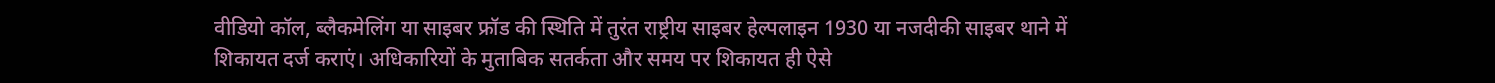वीडियो कॉल, ब्लैकमेलिंग या साइबर फ्रॉड की स्थिति में तुरंत राष्ट्रीय साइबर हेल्पलाइन 1930 या नजदीकी साइबर थाने में शिकायत दर्ज कराएं। अधिकारियों के मुताबिक सतर्कता और समय पर शिकायत ही ऐसे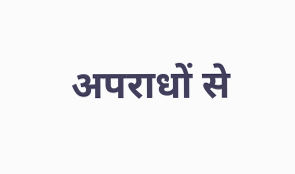अपराधों से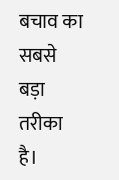बचाव का सबसे बड़ा तरीका है।